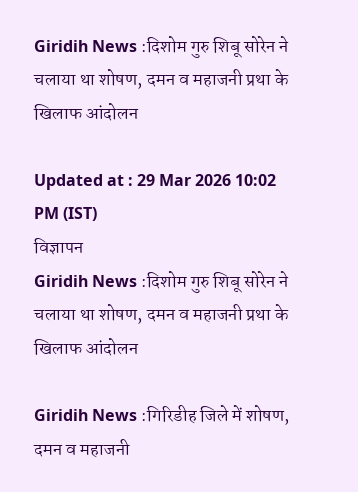Giridih News :दिशोम गुरु शिबू सोरेन ने चलाया था शोषण, दमन व महाजनी प्रथा के खिलाफ आंदोलन

Updated at : 29 Mar 2026 10:02 PM (IST)
विज्ञापन
Giridih News :दिशोम गुरु शिबू सोरेन ने चलाया था शोषण, दमन व महाजनी प्रथा के खिलाफ आंदोलन

Giridih News :गिरिडीह जिले में शोषण, दमन व महाजनी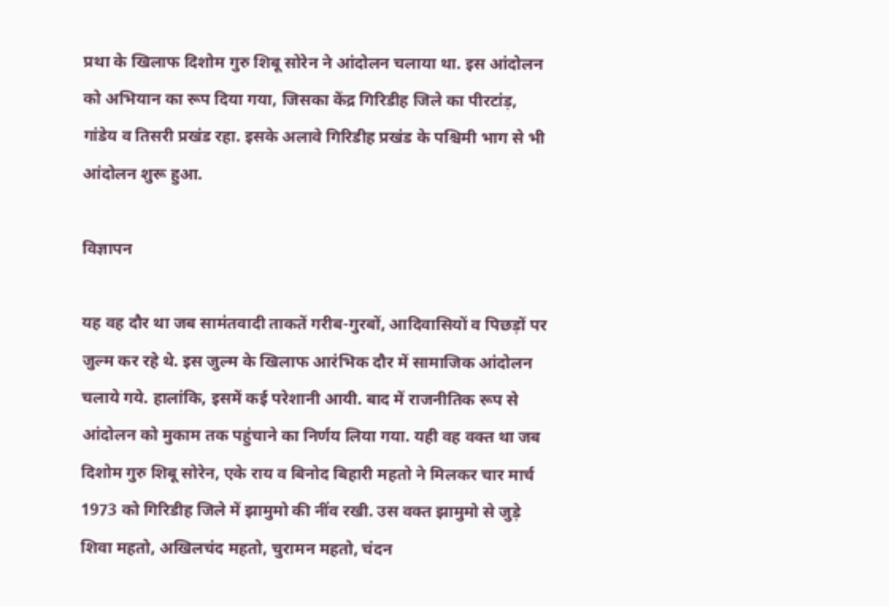प्रथा के खिलाफ दिशोम गुरु शिबू सोरेन ने आंदोलन चलाया था. इस आंदोलन को अभियान का रूप दिया गया, जिसका केंद्र गिरिडीह जिले का पीरटांड़, गांडेय व तिसरी प्रखंड रहा. इसके अलावे गिरिडीह प्रखंड के पश्चिमी भाग से भी आंदोलन शुरू हुआ.

विज्ञापन

यह वह दौर था जब सामंतवादी ताकतें गरीब-गुरबों, आदिवासियों व पिछड़ों पर जुल्म कर रहे थे. इस जुल्म के खिलाफ आरंभिक दौर में सामाजिक आंदोलन चलाये गये. हालांकि, इसमें कई परेशानी आयी. बाद में राजनीतिक रूप से आंदोलन को मुकाम तक पहुंचाने का निर्णय लिया गया. यही वह वक्त था जब दिशोम गुरु शिबू सोरेन, एके राय व बिनोद बिहारी महतो ने मिलकर चार मार्च 1973 को गिरिडीह जिले में झामुमो की नींव रखी. उस वक्त झामुमो से जुड़े शिवा महतो, अखिलचंद महतो, चुरामन महतो, चंदन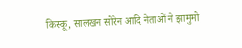किस्कू, सालखन सोरेन आदि नेताओं ने झामुमो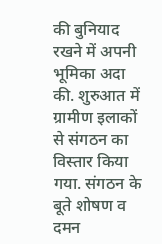की बुनियाद रखने में अपनी भूमिका अदा की. शुरुआत में ग्रामीण इलाकों से संगठन का विस्तार किया गया. संगठन के बूते शोषण व दमन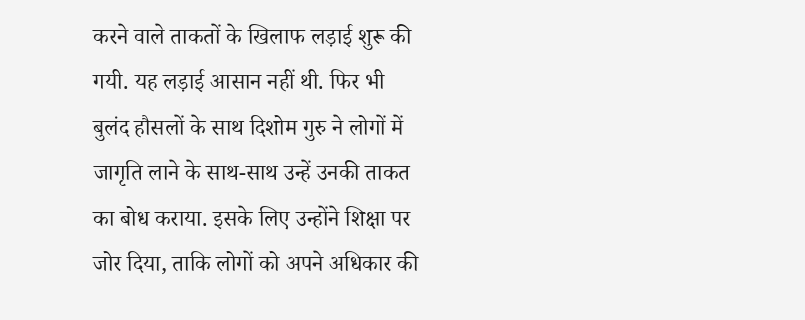करने वाले ताकतों के खिलाफ लड़ाई शुरू की गयी. यह लड़ाई आसान नहीं थी. फिर भी बुलंद हौसलों के साथ दिशोम गुरु ने लोगों में जागृति लाने के साथ-साथ उन्हें उनकी ताकत का बोध कराया. इसके लिए उन्होंने शिक्षा पर जोर दिया, ताकि लोगों को अपने अधिकार की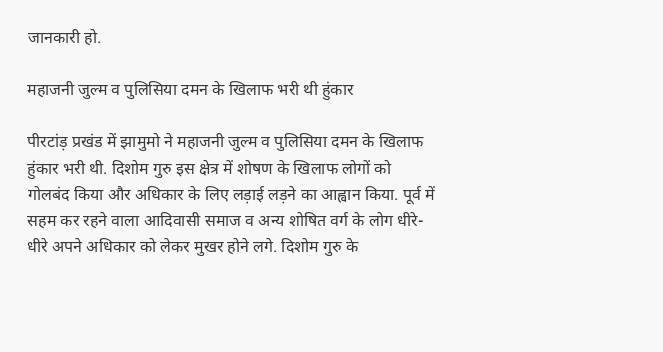जानकारी हो.

महाजनी जुल्म व पुलिसिया दमन के खिलाफ भरी थी हुंकार

पीरटांड़ प्रखंड में झामुमो ने महाजनी जुल्म व पुलिसिया दमन के खिलाफ हुंकार भरी थी. दिशोम गुरु इस क्षेत्र में शोषण के खिलाफ लोगों को गोलबंद किया और अधिकार के लिए लड़ाई लड़ने का आह्वान किया. पूर्व में सहम कर रहने वाला आदिवासी समाज व अन्य शोषित वर्ग के लोग धीरे-धीरे अपने अधिकार को लेकर मुखर होने लगे. दिशोम गुरु के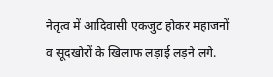नेतृत्व में आदिवासी एकजुट होकर महाजनों व सूदखोरों के खिलाफ लड़ाई लड़ने लगे.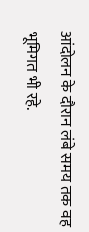आंदोलन के दौरान लंबे समय तक वह भूमिगत भी रहे.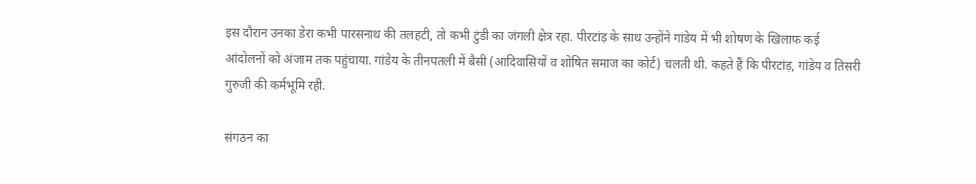इस दौरान उनका डेरा कभी पारसनाथ की तलहटी, तो कभी टुंडी का जंगली क्षेत्र रहा. पीरटांड़ के साथ उन्होंने गांडेय में भी शोषण के खिलाफ कई आंदोलनों को अंजाम तक पहुंचाया. गांडेय के तीनपतली में बैसी (आदिवासियों व शोषित समाज का कोर्ट) चलती थी. कहते हैं कि पीरटांड़, गांडेय व तिसरी गुरुजी की कर्मभूमि रही.

संगठन का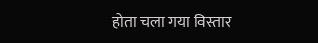होता चला गया विस्तार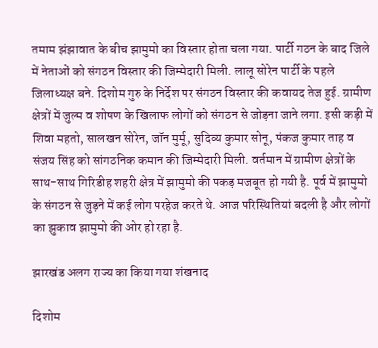तमाम झंझावात के बीच झामुमो का विस्तार होता चला गया. पार्टी गठन के बाद जिले में नेताओं को संगठन विस्तार की जिम्मेदारी मिली. लालू सोरेन पार्टी के पहले जिलाध्यक्ष बने. दिशोम गुरु के निर्देश पर संगठन विस्तार की कवायद तेज हुई. ग्रामीण क्षेत्रों में जुल्म व शोषण के खिलाफ लोगों को संगठन से जोड़ना जाने लगा. इसी कड़ी में शिवा महतो, सालखन सोरेन, जॉन मुर्मू, सुदिव्य कुमार सोनू, पंकज कुमार ताह व संजय सिंह को सांगठनिक कमान की जिम्मेदारी मिली. वर्तमान में ग्रामीण क्षेत्रों के साथ-साथ गिरिडीह शहरी क्षेत्र में झामुमो की पकड़ मजबूत हो गयी है. पूर्व में झामुमो के संगठन से जुड़ने में कई लोग परहेज करते थे. आज परिस्थितियां बदली है और लोगों का झुकाव झामुमो की ओर हो रहा है.

झारखंड अलग राज्य का किया गया शंखनाद

दिशोम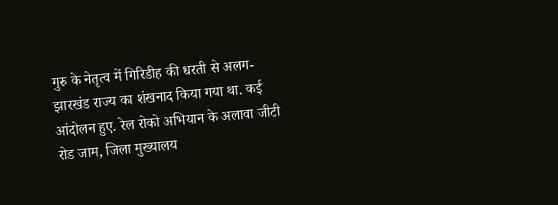गुरु के नेतृत्व में गिरिडीह की धरती से अलग-झारखंड राज्य का शंखनाद किया गया था. कई आंदोलन हुए. रेल रोको अभियान के अलावा जीटी रोड जाम, जिला मुख्यालय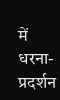में धरना-प्रदर्शन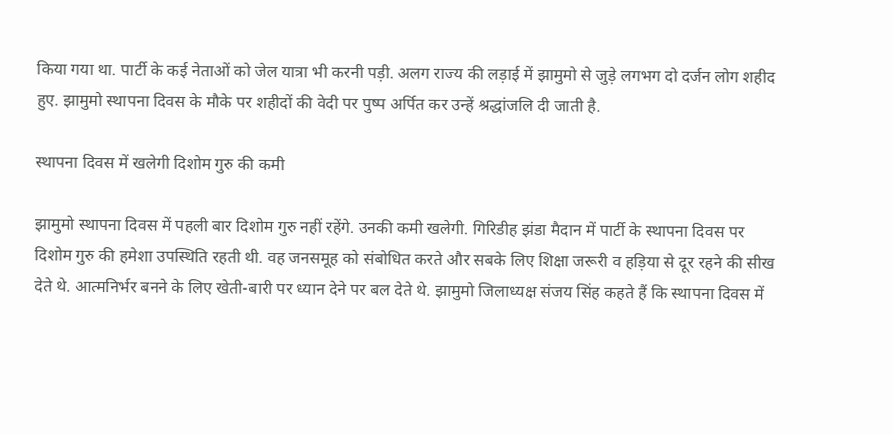किया गया था. पार्टी के कई नेताओं को जेल यात्रा भी करनी पड़ी. अलग राज्य की लड़ाई में झामुमो से जुड़े लगभग दो दर्जन लोग शहीद हुए. झामुमो स्थापना दिवस के मौके पर शहीदों की वेदी पर पुष्प अर्पित कर उन्हें श्रद्धांजलि दी जाती है.

स्थापना दिवस में खलेगी दिशोम गुरु की कमी

झामुमो स्थापना दिवस में पहली बार दिशोम गुरु नहीं रहेंगे. उनकी कमी खलेगी. गिरिडीह झंडा मैदान में पार्टी के स्थापना दिवस पर दिशोम गुरु की हमेशा उपस्थिति रहती थी. वह जनसमूह को संबोधित करते और सबके लिए शिक्षा जरूरी व हड़िया से दूर रहने की सीख देते थे. आत्मनिर्भर बनने के लिए खेती-बारी पर ध्यान देने पर बल देते थे. झामुमो जिलाध्यक्ष संजय सिंह कहते हैं कि स्थापना दिवस में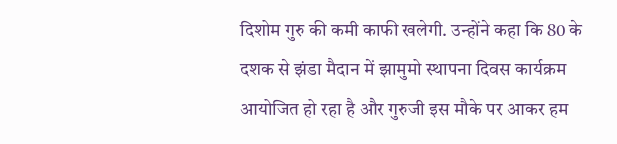दिशोम गुरु की कमी काफी खलेगी. उन्होंने कहा कि 80 के दशक से झंडा मैदान में झामुमो स्थापना दिवस कार्यक्रम आयोजित हो रहा है और गुरुजी इस मौके पर आकर हम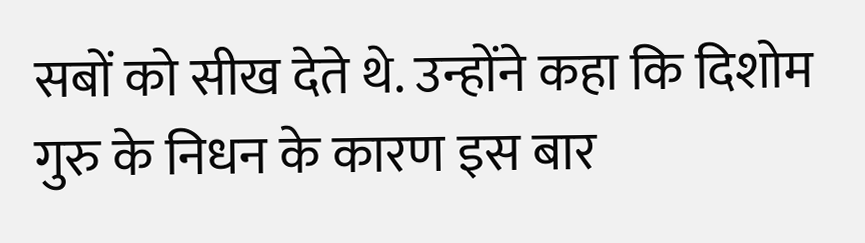सबों को सीख देते थे. उन्होंने कहा कि दिशोम गुरु के निधन के कारण इस बार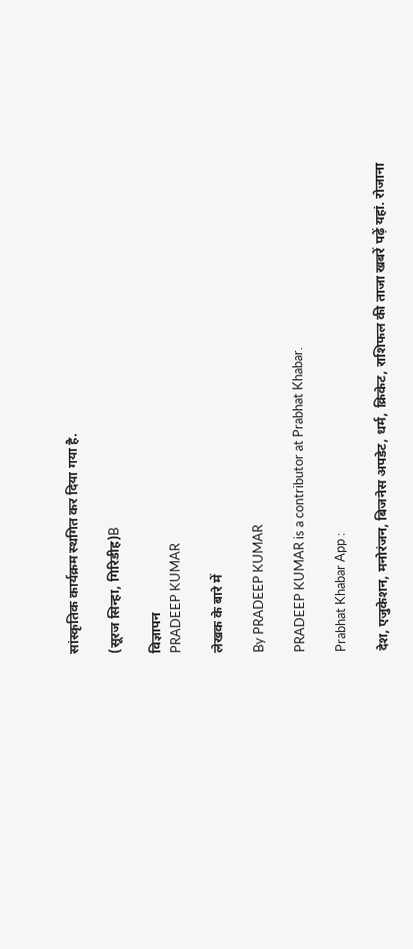सांस्कृतिक कार्यक्रम स्थगित कर दिया गया है.

(सूरज सिन्हा, गिरिडीह)B

विज्ञापन
PRADEEP KUMAR

लेखक के बारे में

By PRADEEP KUMAR

PRADEEP KUMAR is a contributor at Prabhat Khabar.

Prabhat Khabar App :

देश, एजुकेशन, मनोरंजन, बिजनेस अपडेट, धर्म, क्रिकेट, राशिफल की ताजा खबरें पढ़ें यहां. रोजाना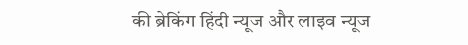की ब्रेकिंग हिंदी न्यूज और लाइव न्यूज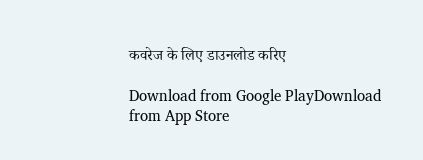कवरेज के लिए डाउनलोड करिए

Download from Google PlayDownload from App Store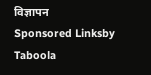विज्ञापन
Sponsored Linksby Taboola